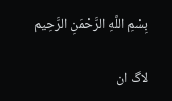بِسْمِ اللَّهِ الرَّحْمَنِ الرَّحِيم

لاگ ان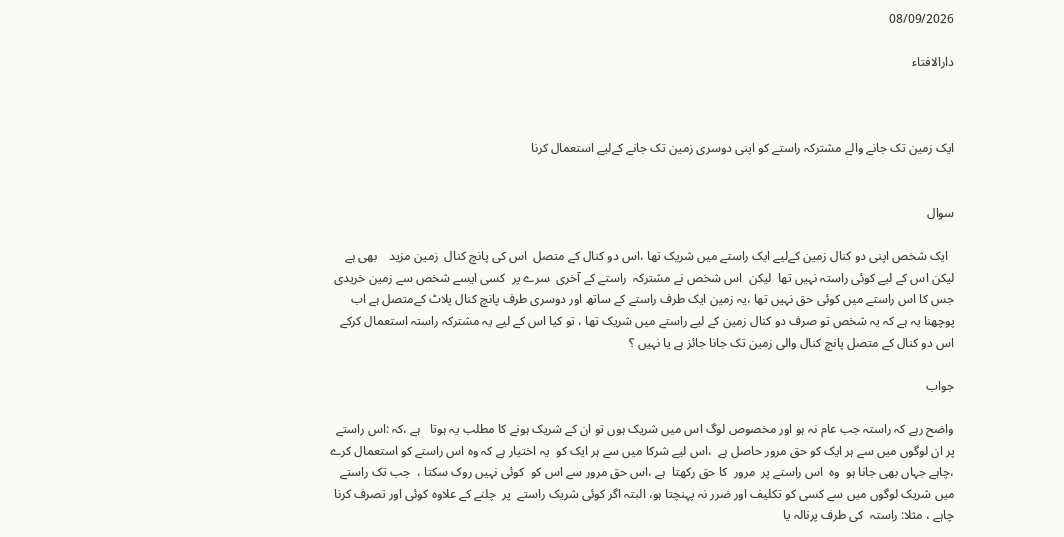08/09/2026

دارالافتاء



ایک زمین تک جانے والے مشترکہ راستے کو اپنی دوسری زمین تک جانے کےلیے استعمال کرنا


سوال

  ایک شخص اپنی دو کنال زمین کےلیے ایک راستے میں شریک تھا ،اس دو کنال کے متصل  اس کی پانچ کنال  زمین مزید    بھی ہے لیکن اس کے لیے کوئی راستہ نہیں تھا  لیکن  اس شخص نے مشترکہ  راستے کے آخری  سرے پر  کسی ایسے شخص سے زمین خریدی جس کا اس راستے میں کوئی حق نہیں تھا ،یہ زمین ایک طرف راستے کے ساتھ اور دوسری طرف پانچ کنال پلاٹ کےمتصل ہے اب   پوچھنا یہ ہے کہ یہ شخص تو صرف دو کنال زمین کے لیے راستے میں شریک تھا ، تو کیا اس کے لیے یہ مشترکہ راستہ استعمال کرکے اس دو کنال کے متصل پانچ کنال والی زمین تک جانا جائز ہے یا نہیں ؟

جواب

واضح رہے کہ راستہ جب عام نہ ہو اور مخصوص لوگ اس میں شریک ہوں تو ان کے شریک ہونے کا مطلب یہ ہوتا   ہے ،کہ :اس راستے پر ان لوگوں میں سے ہر ایک کو حق مرور حاصل ہے  ،اس لیے شرکا میں سے ہر ایک کو  یہ اختیار ہے کہ وہ اس راستے کو استعمال کرے ،چاہے جہاں بھی جانا ہو  وہ  اس راستے پر  مرور  کا حق رکھتا  ہے ،اس حق مرور سے اس کو  کوئی نہیں روک سکتا ،  جب تک راستے میں شریک لوگوں میں سے کسی کو تکلیف اور ضرر نہ پہنچتا ہو، البتہ اگر کوئی شریک راستے  پر  چلنے کے علاوہ کوئی اور تصرف کرنا چاہے ، مثلا: راستہ  کی طرف پرنالہ یا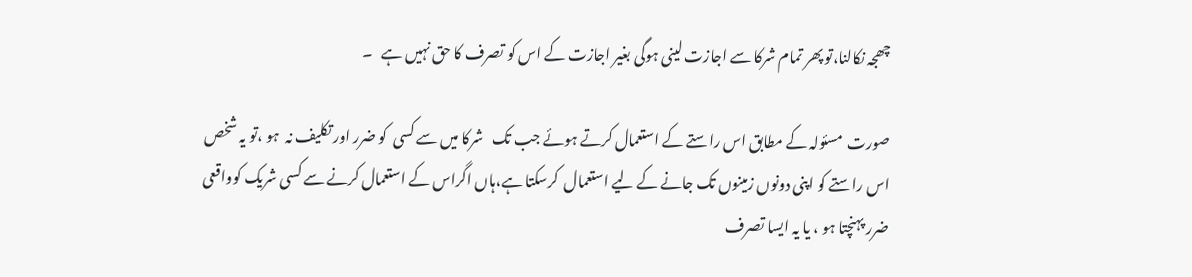چھجہ نکالنا،تو پھر تمام شرکا سے اجازت لینی ہوگی بغیر اجازت کے اس کو تصرف کا حق نہیں ہے   ۔

صورت  مسئولہ کے مطابق اس راستے کے استعمال کرتے ہوئے جب تک   شرکا میں سے کسی  کو ضرر اور تکلیف نہ  ہو ،تو یہ شخص اس راستے کو اپنی دونوں زمینوں تک جانے کے لیے استعمال  کرسکتا ہے،ہاں اگراس کے استعمال کرنے سے کسی شریک کوواقعی  ضرر پہنچتا ہو ، یا یہ ایسا تصرف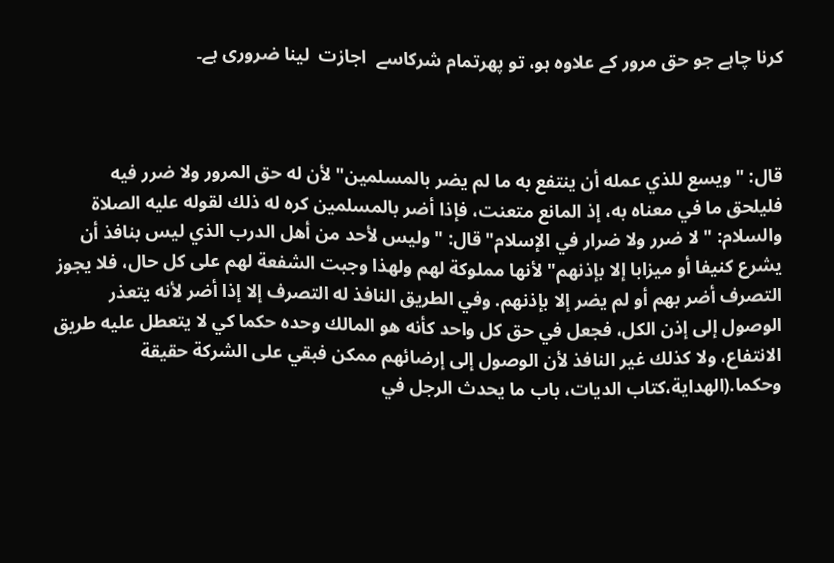کرنا چاہے جو حق مرور کے علاوہ ہو، تو پھرتمام شرکاسے  اجازت  لینا ضروری ہے۔



قال: "ويسع للذي عمله أن ينتفع به ما لم يضر بالمسلمين" لأن له ‌حق ‌المرور ولا ضرر فيه فليلحق ما في معناه به، إذ المانع متعنت، فإذا أضر بالمسلمين كره له ذلك لقوله عليه الصلاة والسلام: "لا ضرر ولا ضرار في الإسلام" قال: "وليس لأحد من أهل الدرب الذي ليس بنافذ أن يشرع كنيفا أو ميزابا إلا بإذنهم" لأنها مملوكة لهم ولهذا وجبت الشفعة لهم على كل حال، فلا يجوز التصرف أضر بهم أو لم يضر إلا بإذنهم. وفي الطريق النافذ له التصرف إلا إذا أضر لأنه يتعذر الوصول إلى إذن الكل، فجعل في حق كل واحد كأنه هو المالك وحده حكما كي لا يتعطل عليه طريق الانتفاع، ولا كذلك غير النافذ لأن الوصول إلى إرضائهم ممكن فبقي على الشركة حقيقة وحكما.(الهداية،كتاب الديات، باب ما يحدث الرجل في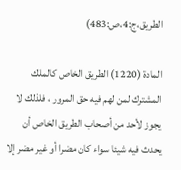الطريق،ج:4،ص:483)

المادة (1220) الطريق الخاص كالملك المشترك لمن لهم فيه حق المرور ، فلذلك لا يجوز لأحد من أصحاب الطريق الخاص أن يحدث فيه شيئا سواء كان مضرا أو غير مضر إلا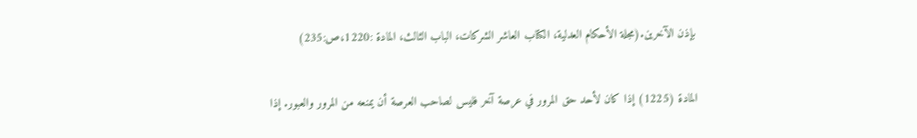بإذن الآخرين.(مجلة الأحكام العدلية، الكتاب العاشر الشركات، الباب الثالث، المادة :1220،ص:235)

المادة (1225) إذا كان لأحد حق المرور في عرصة آخر فليس لصاحب العرصة أن يمنعه من المرور والعبور. إذا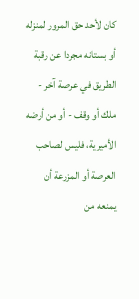كان لأحد حق المرور لمنزله أو بستانه مجردا عن رقبة الطريق في عرصة آخر - ملك أو وقف - أو من أرضه الأميرية، فليس لصاحب العرصة أو المزرعة أن يمنعه من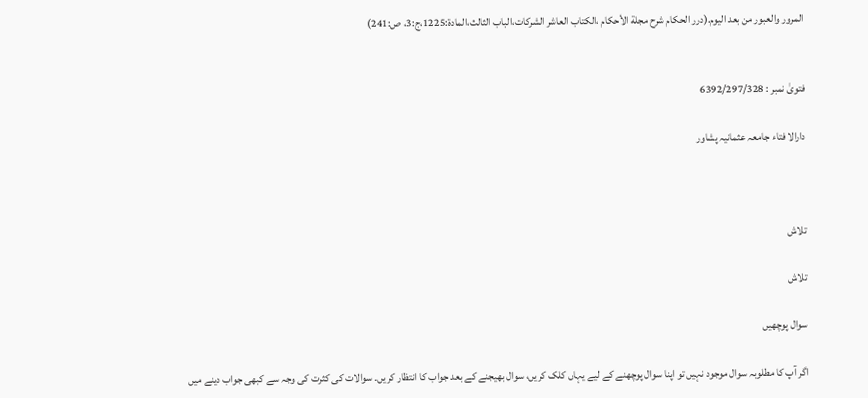المرور والعبور من بعد اليوم.(درر الحكام شرح مجلة الأحكام ،الكتاب العاشر الشركات،الباب الثالث،المادة:1225،ج:3، ص:241)


فتویٰ نمبر : 6392/297/328

دارالا فتاء جامعہ عثمانیہ پشاور



تلاش

تلاش

سوال پوچھیں

اگر آپ کا مطلوبہ سوال موجود نہیں تو اپنا سوال پوچھنے کے لیے یہاں کلک کریں، سوال بھیجنے کے بعد جواب کا انتظار کریں۔ سوالات کی کثرت کی وجہ سے کبھی جواب دینے میں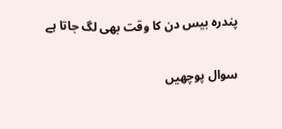پندرہ بیس دن کا وقت بھی لگ جاتا ہے

سوال پوچھیں